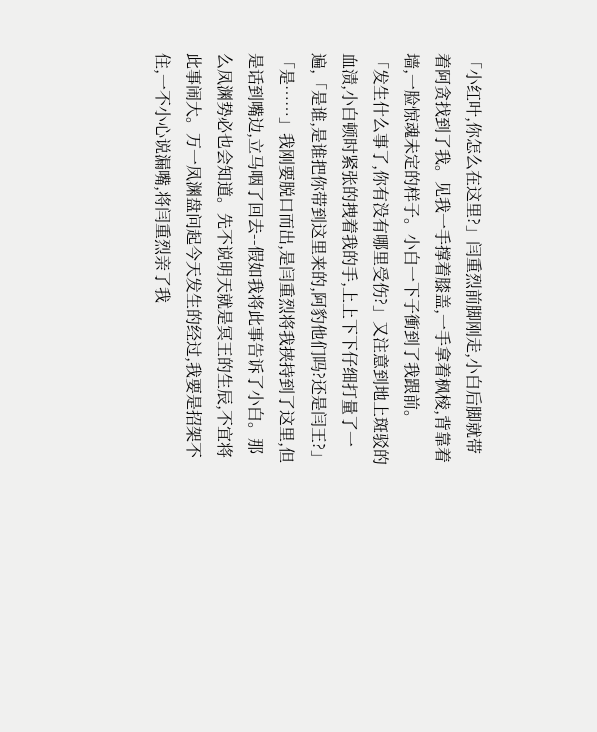「小红叶,你怎么在这里?」闫重烈前脚刚走,小白后脚就带着阿贪找到了我。见我一手撑着膝盖,一手拿着枫棱,背靠着墙,一脸惊魂未定的样子。小白一下子衝到了我跟前。
「发生什么事了,你有没有哪里受伤?」又注意到地上斑驳的血渍,小白顿时紧张的拽着我的手,上上下下仔细打量了一遍,「是谁,是谁把你带到这里来的,阿豹他们吗?还是闫王?」
「是……」我刚要脱口而出,是闫重烈将我挟持到了这里,但是话到嘴边,立马咽了回去--假如我将此事告诉了小白。那么凤渊势必也会知道。先不说明天就是冥王的生辰,不宜将此事闹大。万一凤渊盘问起今天发生的经过,我要是招架不住,一不小心说漏嘴,将闫重烈亲了我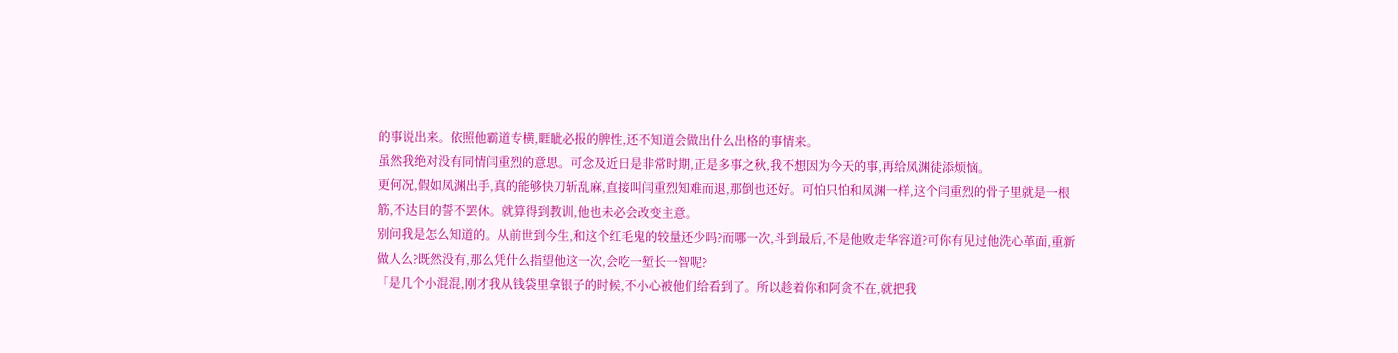的事说出来。依照他霸道专横,睚眦必报的脾性,还不知道会做出什么出格的事情来。
虽然我绝对没有同情闫重烈的意思。可念及近日是非常时期,正是多事之秋,我不想因为今天的事,再给凤渊徒添烦恼。
更何况,假如凤渊出手,真的能够快刀斩乱麻,直接叫闫重烈知难而退,那倒也还好。可怕只怕和凤渊一样,这个闫重烈的骨子里就是一根筋,不达目的誓不罢休。就算得到教训,他也未必会改变主意。
别问我是怎么知道的。从前世到今生,和这个红毛鬼的较量还少吗?而哪一次,斗到最后,不是他败走华容道?可你有见过他洗心革面,重新做人么?既然没有,那么凭什么指望他这一次,会吃一堑长一智呢?
「是几个小混混,刚才我从钱袋里拿银子的时候,不小心被他们给看到了。所以趁着你和阿贪不在,就把我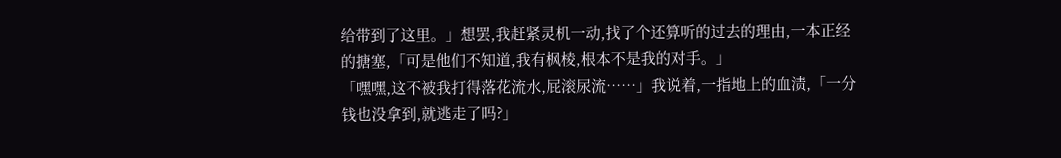给带到了这里。」想罢,我赶紧灵机一动,找了个还算听的过去的理由,一本正经的搪塞,「可是他们不知道,我有枫棱,根本不是我的对手。」
「嘿嘿,这不被我打得落花流水,屁滚尿流……」我说着,一指地上的血渍,「一分钱也没拿到,就逃走了吗?」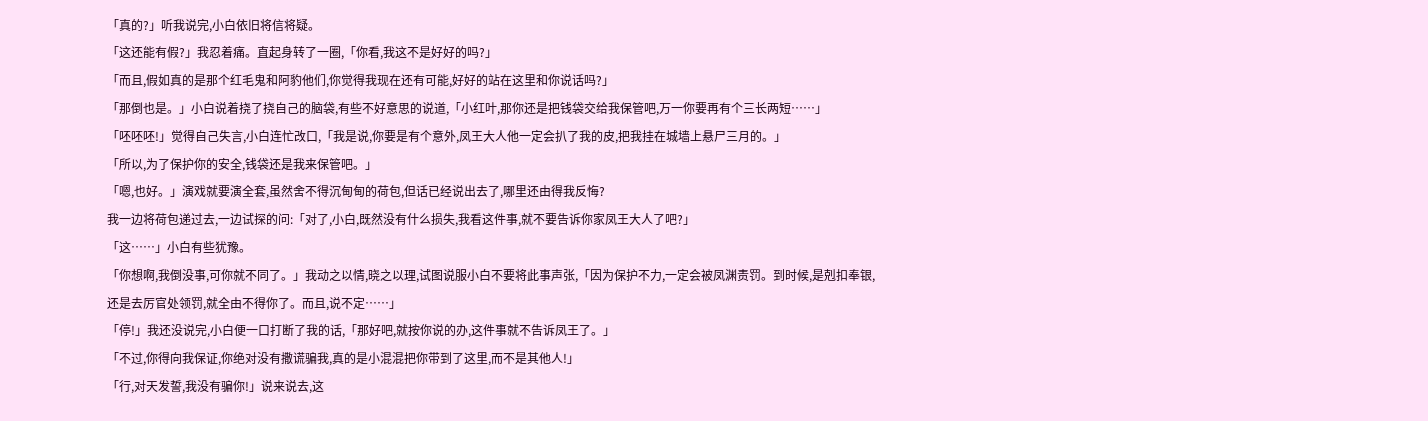「真的?」听我说完,小白依旧将信将疑。
「这还能有假?」我忍着痛。直起身转了一圈,「你看,我这不是好好的吗?」
「而且,假如真的是那个红毛鬼和阿豹他们,你觉得我现在还有可能,好好的站在这里和你说话吗?」
「那倒也是。」小白说着挠了挠自己的脑袋,有些不好意思的说道,「小红叶,那你还是把钱袋交给我保管吧,万一你要再有个三长两短……」
「呸呸呸!」觉得自己失言,小白连忙改口,「我是说,你要是有个意外,凤王大人他一定会扒了我的皮,把我挂在城墙上悬尸三月的。」
「所以,为了保护你的安全,钱袋还是我来保管吧。」
「嗯,也好。」演戏就要演全套,虽然舍不得沉甸甸的荷包,但话已经说出去了,哪里还由得我反悔?
我一边将荷包递过去,一边试探的问:「对了,小白,既然没有什么损失,我看这件事,就不要告诉你家凤王大人了吧?」
「这……」小白有些犹豫。
「你想啊,我倒没事,可你就不同了。」我动之以情,晓之以理,试图说服小白不要将此事声张,「因为保护不力,一定会被凤渊责罚。到时候,是剋扣奉银,还是去厉官处领罚,就全由不得你了。而且,说不定……」
「停!」我还没说完,小白便一口打断了我的话,「那好吧,就按你说的办,这件事就不告诉凤王了。」
「不过,你得向我保证,你绝对没有撒谎骗我,真的是小混混把你带到了这里,而不是其他人!」
「行,对天发誓,我没有骗你!」说来说去,这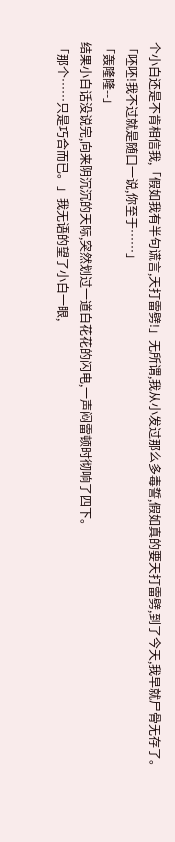个小白还是不肯相信我,「假如我有半句谎言,天打雷劈!」无所谓,我从小发过那么多毒誓,假如真的要天打雷劈,到了今天,我早就尸骨无存了。
「呸呸!我不过就是随口一说,你至于……」
「轰隆隆--」
结果小白话没说完,向来阴沉沉的天际,突然划过一道白花花的闪电,一声闷雷顿时彻响了四下。
「那个……只是巧合而已。」我无语的望了小白一眼,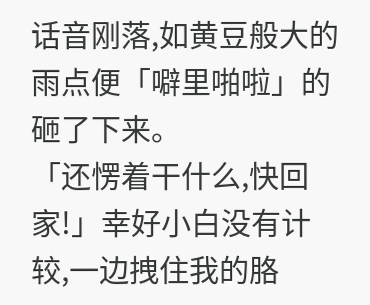话音刚落,如黄豆般大的雨点便「噼里啪啦」的砸了下来。
「还愣着干什么,快回家!」幸好小白没有计较,一边拽住我的胳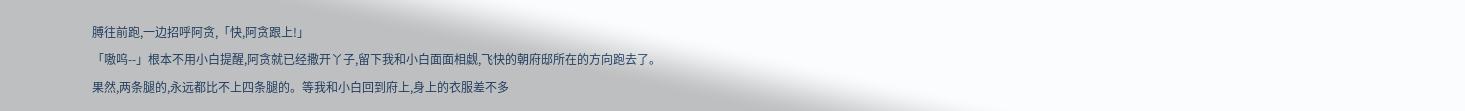膊往前跑,一边招呼阿贪,「快,阿贪跟上!」
「嗷呜--」根本不用小白提醒,阿贪就已经撒开丫子,留下我和小白面面相觑,飞快的朝府邸所在的方向跑去了。
果然,两条腿的,永远都比不上四条腿的。等我和小白回到府上,身上的衣服差不多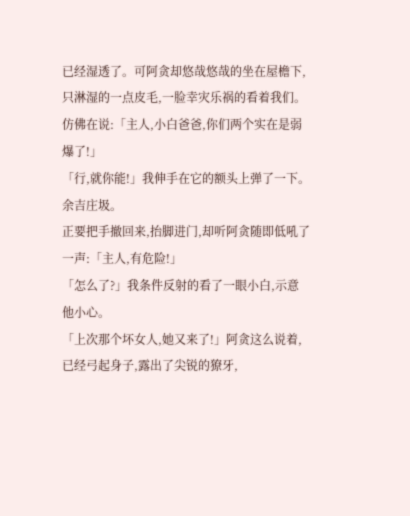已经湿透了。可阿贪却悠哉悠哉的坐在屋檐下,只淋湿的一点皮毛,一脸幸灾乐祸的看着我们。仿佛在说:「主人,小白爸爸,你们两个实在是弱爆了!」
「行,就你能!」我伸手在它的额头上弹了一下。余吉庄圾。
正要把手撤回来,抬脚进门,却听阿贪随即低吼了一声:「主人,有危险!」
「怎么了?」我条件反射的看了一眼小白,示意他小心。
「上次那个坏女人,她又来了!」阿贪这么说着,已经弓起身子,露出了尖锐的獠牙,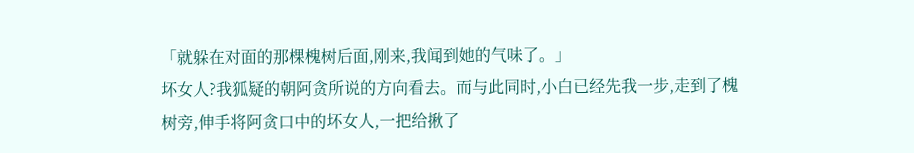「就躲在对面的那棵槐树后面,刚来,我闻到她的气味了。」
坏女人?我狐疑的朝阿贪所说的方向看去。而与此同时,小白已经先我一步,走到了槐树旁,伸手将阿贪口中的坏女人,一把给揪了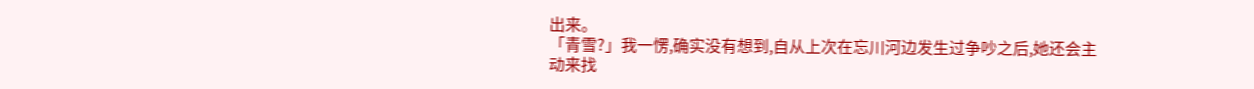出来。
「青雪?」我一愣,确实没有想到,自从上次在忘川河边发生过争吵之后,她还会主动来找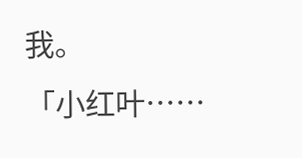我。
「小红叶……